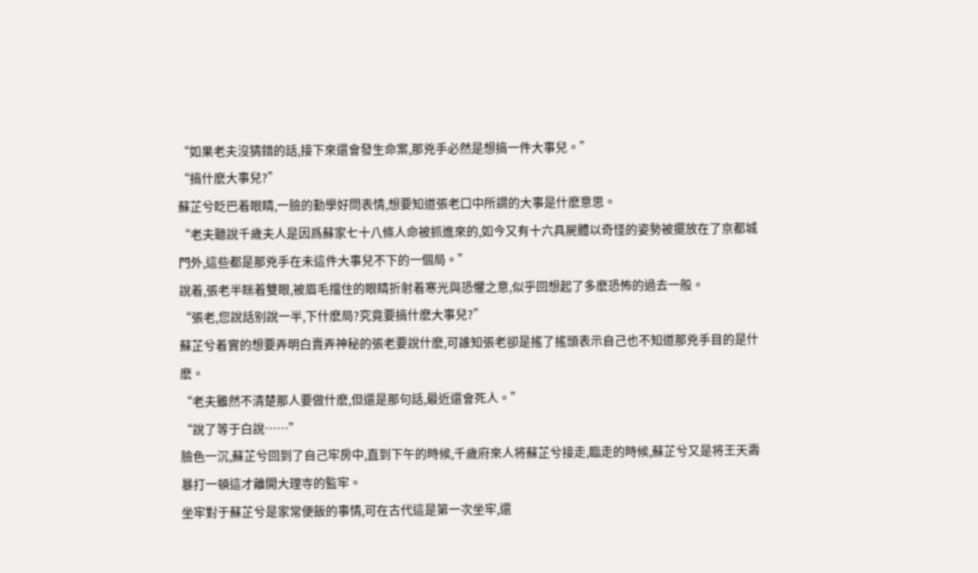“如果老夫沒猜錯的話,接下來還會發生命案,那兇手必然是想搞一件大事兒。”
“搞什麽大事兒?”
蘇芷兮眨巴着眼睛,一臉的勤學好問表情,想要知道張老口中所謂的大事是什麽意思。
“老夫聽說千歲夫人是因爲蘇家七十八條人命被抓進來的,如今又有十六具屍體以奇怪的姿勢被擺放在了京都城門外,這些都是那兇手在未這件大事兒不下的一個局。”
說着,張老半眯着雙眼,被眉毛擋住的眼睛折射着寒光與恐懼之意,似乎回想起了多麽恐怖的過去一般。
“張老,您說話别說一半,下什麽局?究竟要搞什麽大事兒?”
蘇芷兮着實的想要弄明白賣弄神秘的張老要說什麽,可誰知張老卻是搖了搖頭表示自己也不知道那兇手目的是什麽。
“老夫雖然不清楚那人要做什麽,但還是那句話,最近還會死人。”
“說了等于白說……”
臉色一沉,蘇芷兮回到了自己牢房中,直到下午的時候,千歲府來人将蘇芷兮接走,臨走的時候,蘇芷兮又是将王天壽暴打一頓這才離開大理寺的監牢。
坐牢對于蘇芷兮是家常便飯的事情,可在古代這是第一次坐牢,還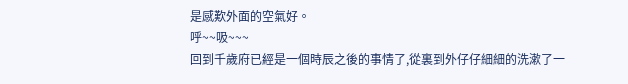是感歎外面的空氣好。
呼~~吸~~~
回到千歲府已經是一個時辰之後的事情了,從裏到外仔仔細細的洗漱了一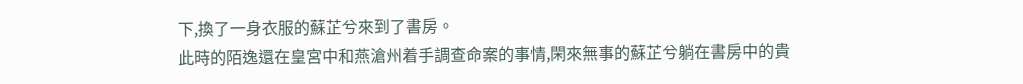下,換了一身衣服的蘇芷兮來到了書房。
此時的陌逸還在皇宮中和燕滄州着手調查命案的事情,閑來無事的蘇芷兮躺在書房中的貴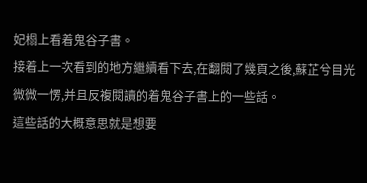妃榻上看着鬼谷子書。
接着上一次看到的地方繼續看下去,在翻閱了幾頁之後,蘇芷兮目光微微一愣,并且反複閱讀的着鬼谷子書上的一些話。
這些話的大概意思就是想要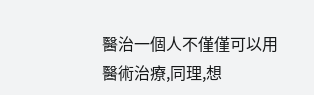醫治一個人不僅僅可以用醫術治療,同理,想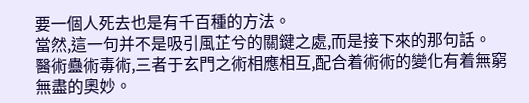要一個人死去也是有千百種的方法。
當然,這一句并不是吸引風芷兮的關鍵之處,而是接下來的那句話。
醫術蠱術毒術,三者于玄門之術相應相互,配合着術術的變化有着無窮無盡的奧妙。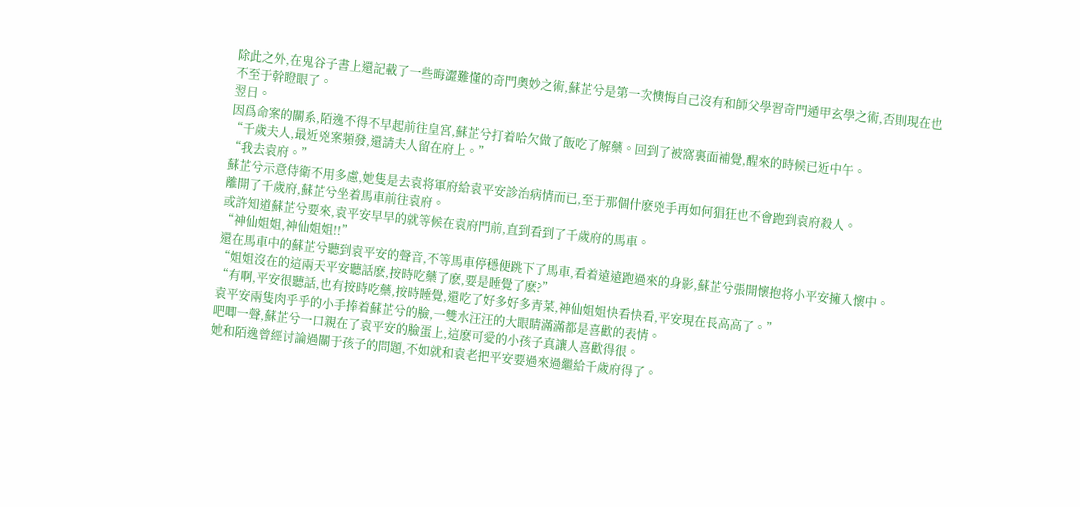除此之外,在鬼谷子書上還記載了一些晦澀難懂的奇門奧妙之術,蘇芷兮是第一次懊悔自己沒有和師父學習奇門遁甲玄學之術,否則現在也不至于幹瞪眼了。
翌日。
因爲命案的關系,陌逸不得不早起前往皇宮,蘇芷兮打着哈欠做了飯吃了解藥。回到了被窩裏面補覺,醒來的時候已近中午。
“千歲夫人,最近兇案頻發,還請夫人留在府上。”
“我去袁府。”
蘇芷兮示意侍衛不用多慮,她隻是去袁将軍府給袁平安診治病情而已,至于那個什麽兇手再如何猖狂也不會跑到袁府殺人。
離開了千歲府,蘇芷兮坐着馬車前往袁府。
或許知道蘇芷兮要來,袁平安早早的就等候在袁府門前,直到看到了千歲府的馬車。
“神仙姐姐,神仙姐姐!!”
還在馬車中的蘇芷兮聽到袁平安的聲音,不等馬車停穩便跳下了馬車,看着遠遠跑過來的身影,蘇芷兮張開懷抱将小平安擁入懷中。
“姐姐沒在的這兩天平安聽話麽,按時吃藥了麽,要是睡覺了麽?”
“有啊,平安很聽話,也有按時吃藥,按時睡覺,還吃了好多好多青菜,神仙姐姐快看快看,平安現在長高高了。”
袁平安兩隻肉乎乎的小手捧着蘇芷兮的臉,一雙水汪汪的大眼睛滿滿都是喜歡的表情。
吧唧一聲,蘇芷兮一口親在了袁平安的臉蛋上,這麽可愛的小孩子真讓人喜歡得很。
她和陌逸曾經讨論過關于孩子的問題,不如就和袁老把平安要過來過繼給千歲府得了。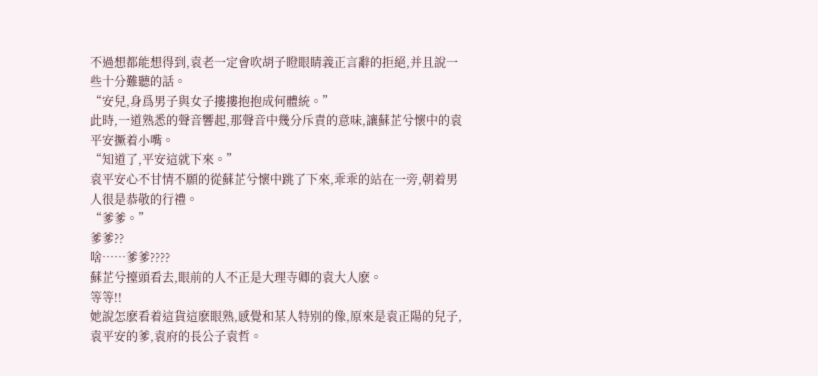不過想都能想得到,袁老一定會吹胡子瞪眼睛義正言辭的拒絕,并且說一些十分難聽的話。
“安兒,身爲男子與女子摟摟抱抱成何體統。”
此時,一道熟悉的聲音響起,那聲音中幾分斥責的意味,讓蘇芷兮懷中的袁平安撅着小嘴。
“知道了,平安這就下來。”
袁平安心不甘情不願的從蘇芷兮懷中跳了下來,乖乖的站在一旁,朝着男人很是恭敬的行禮。
“爹爹。”
爹爹??
啥……爹爹????
蘇芷兮擡頭看去,眼前的人不正是大理寺卿的袁大人麽。
等等!!
她說怎麽看着這貨這麽眼熟,感覺和某人特别的像,原來是袁正陽的兒子,袁平安的爹,袁府的長公子袁哲。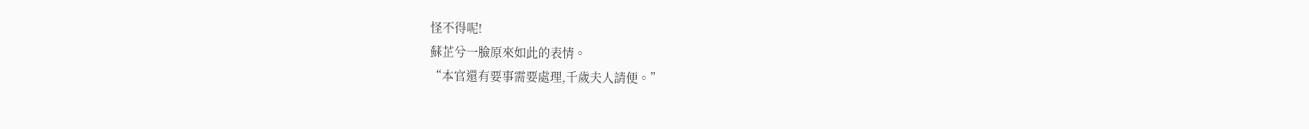怪不得呢!
蘇芷兮一臉原來如此的表情。
“本官還有要事需要處理,千歲夫人請便。”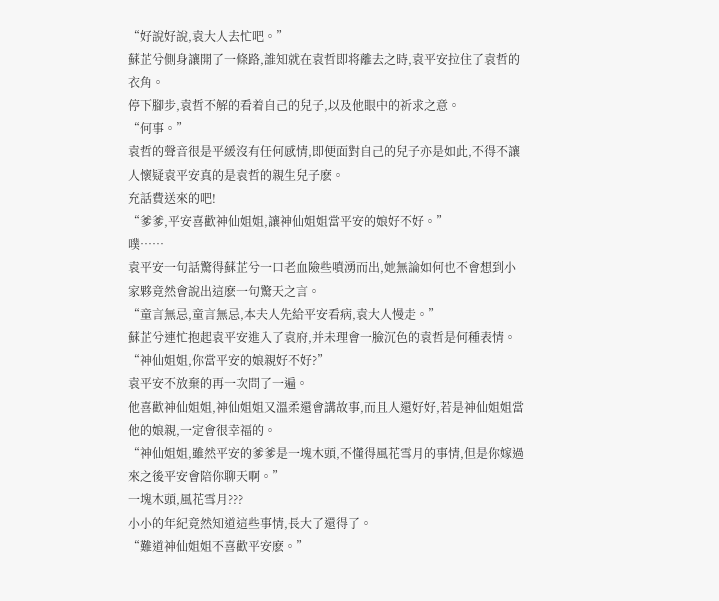“好說好說,袁大人去忙吧。”
蘇芷兮側身讓開了一條路,誰知就在袁哲即将離去之時,袁平安拉住了袁哲的衣角。
停下腳步,袁哲不解的看着自己的兒子,以及他眼中的祈求之意。
“何事。”
袁哲的聲音很是平緩沒有任何感情,即便面對自己的兒子亦是如此,不得不讓人懷疑袁平安真的是袁哲的親生兒子麽。
充話費送來的吧!
“爹爹,平安喜歡神仙姐姐,讓神仙姐姐當平安的娘好不好。”
噗……
袁平安一句話驚得蘇芷兮一口老血險些噴湧而出,她無論如何也不會想到小家夥竟然會說出這麽一句驚天之言。
“童言無忌,童言無忌,本夫人先給平安看病,袁大人慢走。”
蘇芷兮連忙抱起袁平安進入了袁府,并未理會一臉沉色的袁哲是何種表情。
“神仙姐姐,你當平安的娘親好不好?”
袁平安不放棄的再一次問了一遍。
他喜歡神仙姐姐,神仙姐姐又溫柔還會講故事,而且人還好好,若是神仙姐姐當他的娘親,一定會很幸福的。
“神仙姐姐,雖然平安的爹爹是一塊木頭,不懂得風花雪月的事情,但是你嫁過來之後平安會陪你聊天啊。”
一塊木頭,風花雪月???
小小的年紀竟然知道這些事情,長大了還得了。
“難道神仙姐姐不喜歡平安麽。”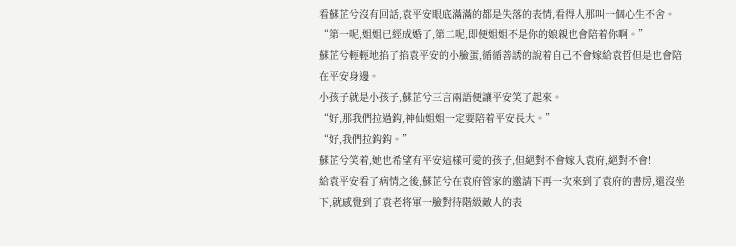看蘇芷兮沒有回話,袁平安眼底滿滿的都是失落的表情,看得人那叫一個心生不舍。
“第一呢,姐姐已經成婚了,第二呢,即便姐姐不是你的娘親也會陪着你啊。”
蘇芷兮輕輕地掐了掐袁平安的小臉蛋,循循善誘的說着自己不會嫁給袁哲但是也會陪在平安身邊。
小孩子就是小孩子,蘇芷兮三言兩語便讓平安笑了起來。
“好,那我們拉過鈎,神仙姐姐一定要陪着平安長大。”
“好,我們拉鈎鈎。”
蘇芷兮笑着,她也希望有平安這樣可愛的孩子,但絕對不會嫁入袁府,絕對不會!
給袁平安看了病情之後,蘇芷兮在袁府管家的邀請下再一次來到了袁府的書房,還沒坐下,就感覺到了袁老将軍一臉對待階級敵人的表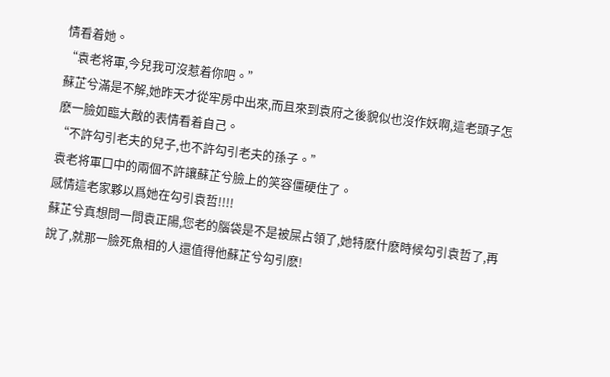情看着她。
“袁老将軍,今兒我可沒惹着你吧。”
蘇芷兮滿是不解,她昨天才從牢房中出來,而且來到袁府之後貌似也沒作妖啊,這老頭子怎麽一臉如臨大敵的表情看着自己。
“不許勾引老夫的兒子,也不許勾引老夫的孫子。”
袁老将軍口中的兩個不許讓蘇芷兮臉上的笑容僵硬住了。
感情這老家夥以爲她在勾引袁哲!!!!
蘇芷兮真想問一問袁正陽,您老的腦袋是不是被屎占領了,她特麽什麽時候勾引袁哲了,再說了,就那一臉死魚相的人還值得他蘇芷兮勾引麽!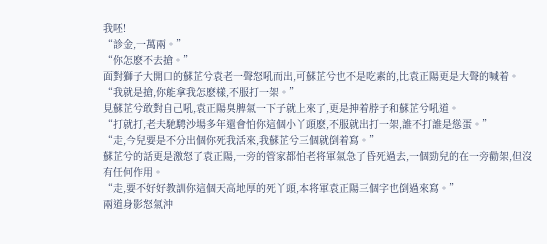我呸!
“診金,一萬兩。”
“你怎麽不去搶。”
面對獅子大開口的蘇芷兮袁老一聲怒吼而出,可蘇芷兮也不是吃素的,比袁正陽更是大聲的喊着。
“我就是搶,你能拿我怎麽樣,不服打一架。”
見蘇芷兮敢對自己吼,袁正陽臭脾氣一下子就上來了,更是抻着脖子和蘇芷兮吼道。
“打就打,老夫馳騁沙場多年還會怕你這個小丫頭麽,不服就出打一架,誰不打誰是慫蛋。”
“走,今兒要是不分出個你死我活來,我蘇芷兮三個就倒着寫。”
蘇芷兮的話更是激怒了袁正陽,一旁的管家都怕老将軍氣急了昏死過去,一個勁兒的在一旁勸架,但沒有任何作用。
“走,要不好好教訓你這個天高地厚的死丫頭,本将軍袁正陽三個字也倒過來寫。”
兩道身影怒氣沖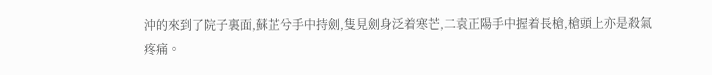沖的來到了院子裏面,蘇芷兮手中持劍,隻見劍身泛着寒芒,二袁正陽手中握着長槍,槍頭上亦是殺氣疼痛。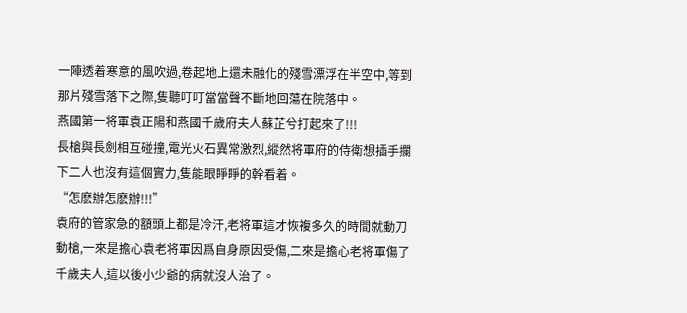一陣透着寒意的風吹過,卷起地上還未融化的殘雪漂浮在半空中,等到那片殘雪落下之際,隻聽叮叮當當聲不斷地回蕩在院落中。
燕國第一将軍袁正陽和燕國千歲府夫人蘇芷兮打起來了!!!
長槍與長劍相互碰撞,電光火石異常激烈,縱然将軍府的侍衛想插手攔下二人也沒有這個實力,隻能眼睜睜的幹看着。
“怎麽辦怎麽辦!!!”
袁府的管家急的額頭上都是冷汗,老将軍這才恢複多久的時間就動刀動槍,一來是擔心袁老将軍因爲自身原因受傷,二來是擔心老将軍傷了千歲夫人,這以後小少爺的病就沒人治了。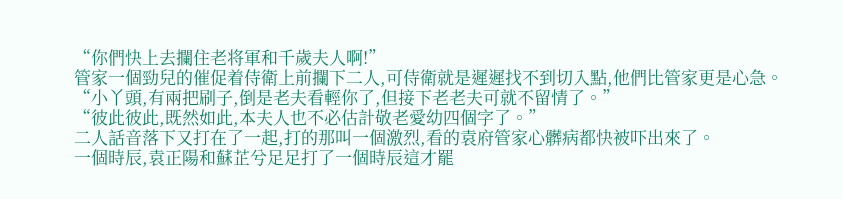“你們快上去攔住老将軍和千歲夫人啊!”
管家一個勁兒的催促着侍衛上前攔下二人,可侍衛就是遲遲找不到切入點,他們比管家更是心急。
“小丫頭,有兩把刷子,倒是老夫看輕你了,但接下老老夫可就不留情了。”
“彼此彼此,既然如此,本夫人也不必估計敬老愛幼四個字了。”
二人話音落下又打在了一起,打的那叫一個激烈,看的袁府管家心髒病都快被吓出來了。
一個時辰,袁正陽和蘇芷兮足足打了一個時辰這才罷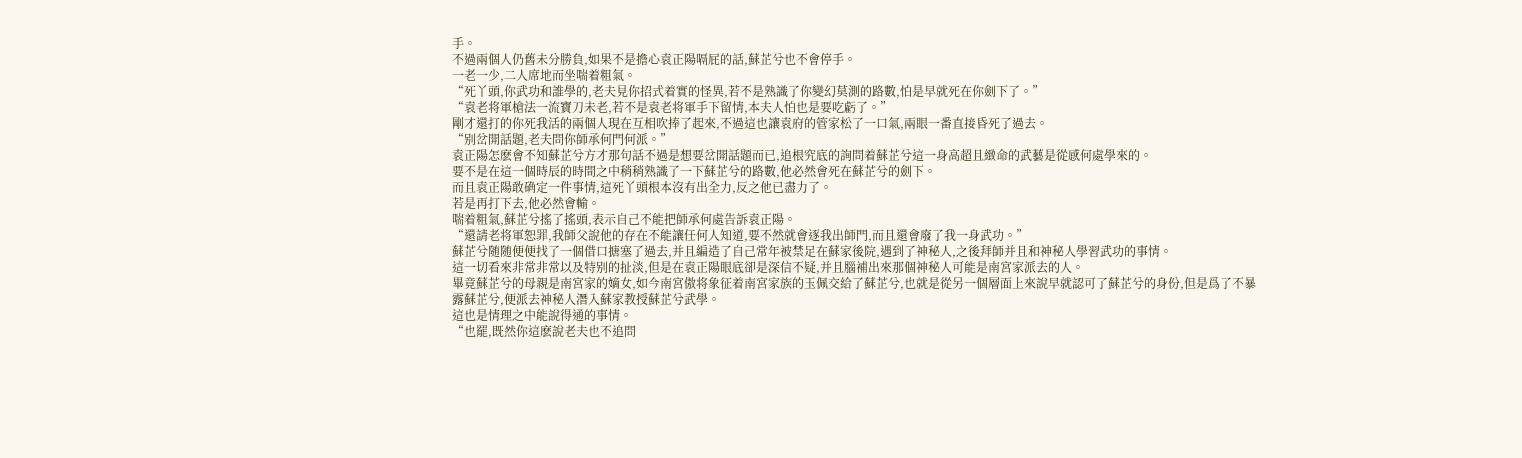手。
不過兩個人仍舊未分勝負,如果不是擔心袁正陽嗝屁的話,蘇芷兮也不會停手。
一老一少,二人席地而坐喘着粗氣。
“死丫頭,你武功和誰學的,老夫見你招式着實的怪異,若不是熟識了你變幻莫測的路數,怕是早就死在你劍下了。”
“袁老将軍槍法一流寶刀未老,若不是袁老将軍手下留情,本夫人怕也是要吃虧了。”
剛才還打的你死我活的兩個人現在互相吹捧了起來,不過這也讓袁府的管家松了一口氣,兩眼一番直接昏死了過去。
“别岔開話題,老夫問你師承何門何派。”
袁正陽怎麽會不知蘇芷兮方才那句話不過是想要岔開話題而已,追根究底的詢問着蘇芷兮這一身高超且緻命的武藝是從感何處學來的。
要不是在這一個時辰的時間之中稍稍熟識了一下蘇芷兮的路數,他必然會死在蘇芷兮的劍下。
而且袁正陽敢确定一件事情,這死丫頭根本沒有出全力,反之他已盡力了。
若是再打下去,他必然會輸。
喘着粗氣,蘇芷兮搖了搖頭,表示自己不能把師承何處告訴袁正陽。
“還請老将軍恕罪,我師父說他的存在不能讓任何人知道,要不然就會逐我出師門,而且還會廢了我一身武功。”
蘇芷兮随随便便找了一個借口搪塞了過去,并且編造了自己常年被禁足在蘇家後院,遇到了神秘人,之後拜師并且和神秘人學習武功的事情。
這一切看來非常非常以及特别的扯淡,但是在袁正陽眼底卻是深信不疑,并且腦補出來那個神秘人可能是南宮家派去的人。
畢竟蘇芷兮的母親是南宮家的嫡女,如今南宮傲将象征着南宮家族的玉佩交給了蘇芷兮,也就是從另一個層面上來說早就認可了蘇芷兮的身份,但是爲了不暴露蘇芷兮,便派去神秘人潛入蘇家教授蘇芷兮武學。
這也是情理之中能說得通的事情。
“也罷,既然你這麽說老夫也不追問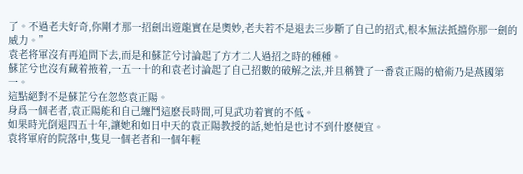了。不過老夫好奇,你剛才那一招劍出遊龍實在是奧妙,老夫若不是退去三步斷了自己的招式,根本無法抵擋你那一劍的威力。”
袁老将軍沒有再追問下去,而是和蘇芷兮讨論起了方才二人過招之時的種種。
蘇芷兮也沒有藏着掖着,一五一十的和袁老讨論起了自己招數的破解之法,并且稱贊了一番袁正陽的槍術乃是燕國第一。
這點絕對不是蘇芷兮在忽悠袁正陽。
身爲一個老者,袁正陽能和自己纏鬥這麽長時間,可見武功着實的不低。
如果時光倒退四五十年,讓她和如日中天的袁正陽教授的話,她怕是也讨不到什麽便宜。
袁将軍府的院落中,隻見一個老者和一個年輕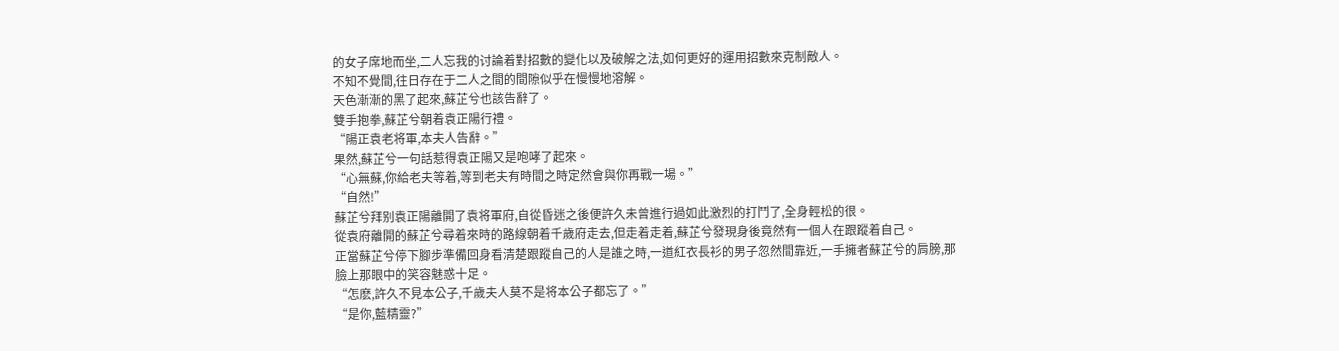的女子席地而坐,二人忘我的讨論着對招數的變化以及破解之法,如何更好的運用招數來克制敵人。
不知不覺間,往日存在于二人之間的間隙似乎在慢慢地溶解。
天色漸漸的黑了起來,蘇芷兮也該告辭了。
雙手抱拳,蘇芷兮朝着袁正陽行禮。
“陽正袁老将軍,本夫人告辭。”
果然,蘇芷兮一句話惹得袁正陽又是咆哮了起來。
“心無蘇,你給老夫等着,等到老夫有時間之時定然會與你再戰一場。”
“自然!”
蘇芷兮拜别袁正陽離開了袁将軍府,自從昏迷之後便許久未曾進行過如此激烈的打鬥了,全身輕松的很。
從袁府離開的蘇芷兮尋着來時的路線朝着千歲府走去,但走着走着,蘇芷兮發現身後竟然有一個人在跟蹤着自己。
正當蘇芷兮停下腳步準備回身看清楚跟蹤自己的人是誰之時,一道紅衣長衫的男子忽然間靠近,一手擁者蘇芷兮的肩膀,那臉上那眼中的笑容魅惑十足。
“怎麽,許久不見本公子,千歲夫人莫不是将本公子都忘了。”
“是你,藍精靈?”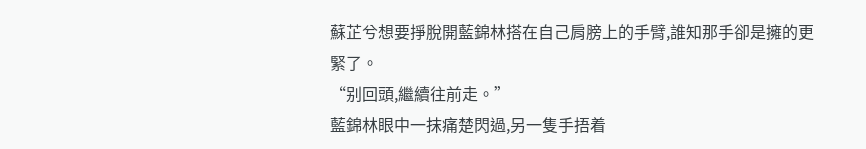蘇芷兮想要掙脫開藍錦林搭在自己肩膀上的手臂,誰知那手卻是擁的更緊了。
“别回頭,繼續往前走。”
藍錦林眼中一抹痛楚閃過,另一隻手捂着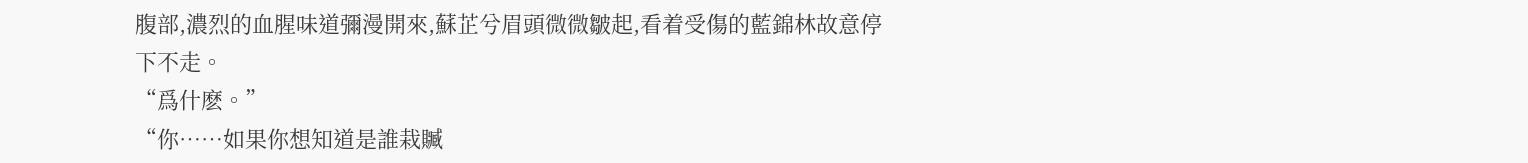腹部,濃烈的血腥味道彌漫開來,蘇芷兮眉頭微微皺起,看着受傷的藍錦林故意停下不走。
“爲什麽。”
“你……如果你想知道是誰栽贓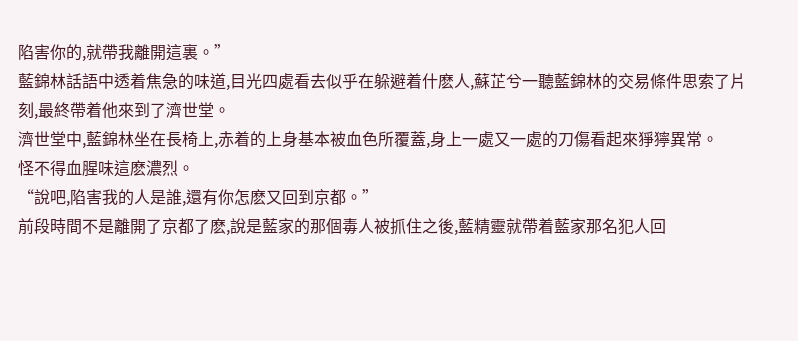陷害你的,就帶我離開這裏。”
藍錦林話語中透着焦急的味道,目光四處看去似乎在躲避着什麽人,蘇芷兮一聽藍錦林的交易條件思索了片刻,最終帶着他來到了濟世堂。
濟世堂中,藍錦林坐在長椅上,赤着的上身基本被血色所覆蓋,身上一處又一處的刀傷看起來猙獰異常。
怪不得血腥味這麽濃烈。
“說吧,陷害我的人是誰,還有你怎麽又回到京都。”
前段時間不是離開了京都了麽,說是藍家的那個毒人被抓住之後,藍精靈就帶着藍家那名犯人回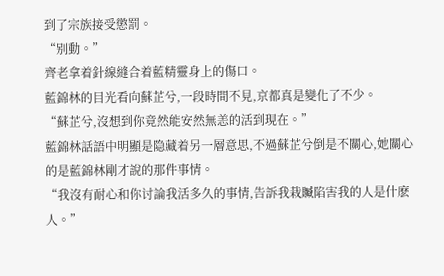到了宗族接受懲罰。
“别動。”
齊老拿着針線縫合着藍精靈身上的傷口。
藍錦林的目光看向蘇芷兮,一段時間不見,京都真是變化了不少。
“蘇芷兮,沒想到你竟然能安然無恙的活到現在。”
藍錦林話語中明顯是隐藏着另一層意思,不過蘇芷兮倒是不關心,她關心的是藍錦林剛才說的那件事情。
“我沒有耐心和你讨論我活多久的事情,告訴我栽贓陷害我的人是什麽人。”